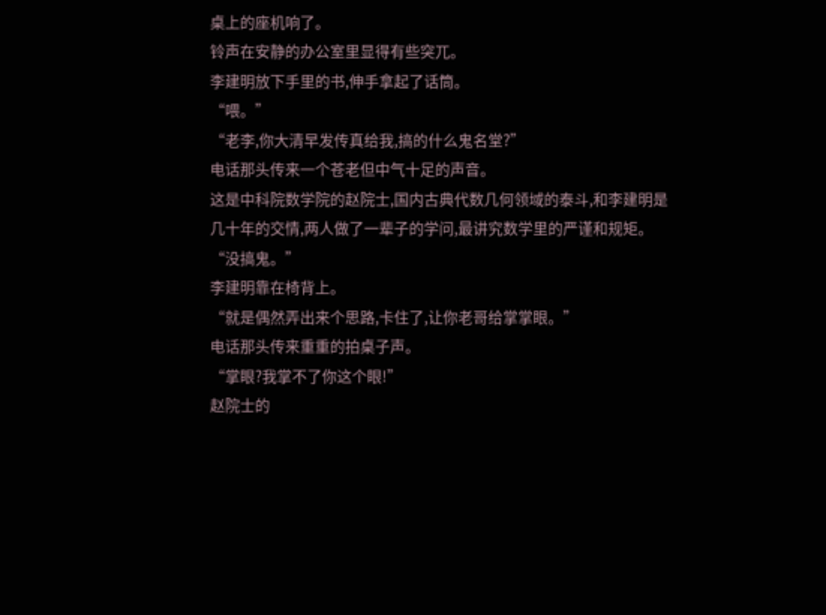桌上的座机响了。
铃声在安静的办公室里显得有些突兀。
李建明放下手里的书,伸手拿起了话筒。
“喂。”
“老李,你大清早发传真给我,搞的什么鬼名堂?”
电话那头传来一个苍老但中气十足的声音。
这是中科院数学院的赵院士,国内古典代数几何领域的泰斗,和李建明是几十年的交情,两人做了一辈子的学问,最讲究数学里的严谨和规矩。
“没搞鬼。”
李建明靠在椅背上。
“就是偶然弄出来个思路,卡住了,让你老哥给掌掌眼。”
电话那头传来重重的拍桌子声。
“掌眼?我掌不了你这个眼!”
赵院士的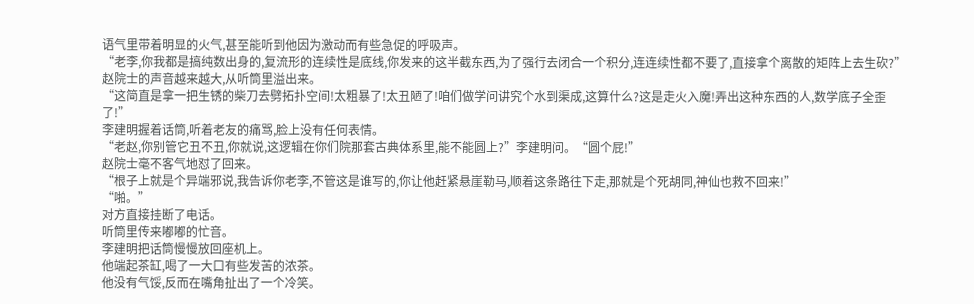语气里带着明显的火气,甚至能听到他因为激动而有些急促的呼吸声。
“老李,你我都是搞纯数出身的,复流形的连续性是底线,你发来的这半截东西,为了强行去闭合一个积分,连连续性都不要了,直接拿个离散的矩阵上去生砍?”
赵院士的声音越来越大,从听筒里溢出来。
“这简直是拿一把生锈的柴刀去劈拓扑空间!太粗暴了!太丑陋了!咱们做学问讲究个水到渠成,这算什么?这是走火入魔!弄出这种东西的人,数学底子全歪了!”
李建明握着话筒,听着老友的痛骂,脸上没有任何表情。
“老赵,你别管它丑不丑,你就说,这逻辑在你们院那套古典体系里,能不能圆上?”李建明问。“圆个屁!”
赵院士毫不客气地怼了回来。
“根子上就是个异端邪说,我告诉你老李,不管这是谁写的,你让他赶紧悬崖勒马,顺着这条路往下走,那就是个死胡同,神仙也救不回来!”
“啪。”
对方直接挂断了电话。
听筒里传来嘟嘟的忙音。
李建明把话筒慢慢放回座机上。
他端起茶缸,喝了一大口有些发苦的浓茶。
他没有气馁,反而在嘴角扯出了一个冷笑。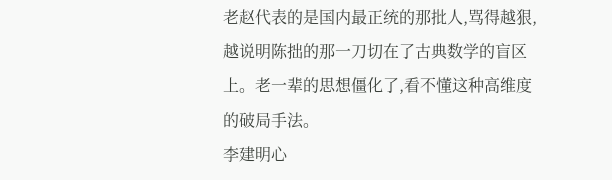老赵代表的是国内最正统的那批人,骂得越狠,越说明陈拙的那一刀切在了古典数学的盲区上。老一辈的思想僵化了,看不懂这种高维度的破局手法。
李建明心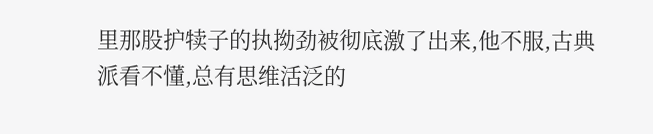里那股护犊子的执拗劲被彻底激了出来,他不服,古典派看不懂,总有思维活泛的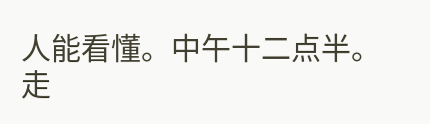人能看懂。中午十二点半。
走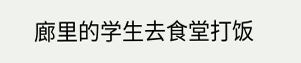廊里的学生去食堂打饭